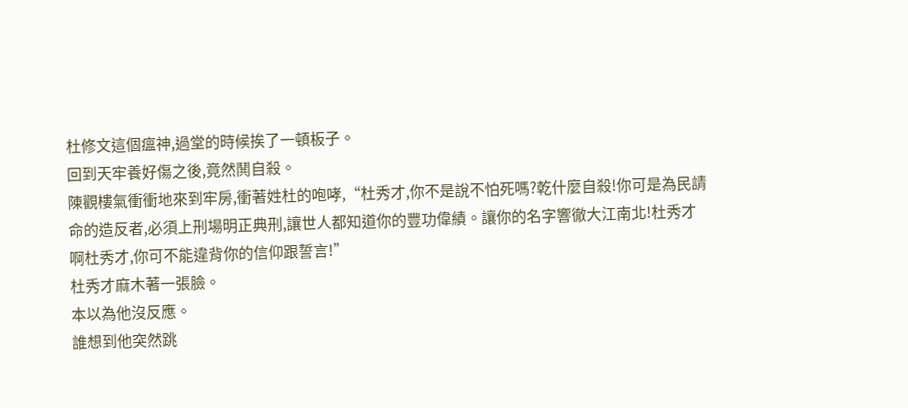杜修文這個瘟神,過堂的時候挨了一頓板子。
回到天牢養好傷之後,竟然鬨自殺。
陳觀樓氣衝衝地來到牢房,衝著姓杜的咆哮,“杜秀才,你不是說不怕死嗎?乾什麼自殺!你可是為民請命的造反者,必須上刑場明正典刑,讓世人都知道你的豐功偉績。讓你的名字響徹大江南北!杜秀才啊杜秀才,你可不能違背你的信仰跟誓言!”
杜秀才麻木著一張臉。
本以為他沒反應。
誰想到他突然跳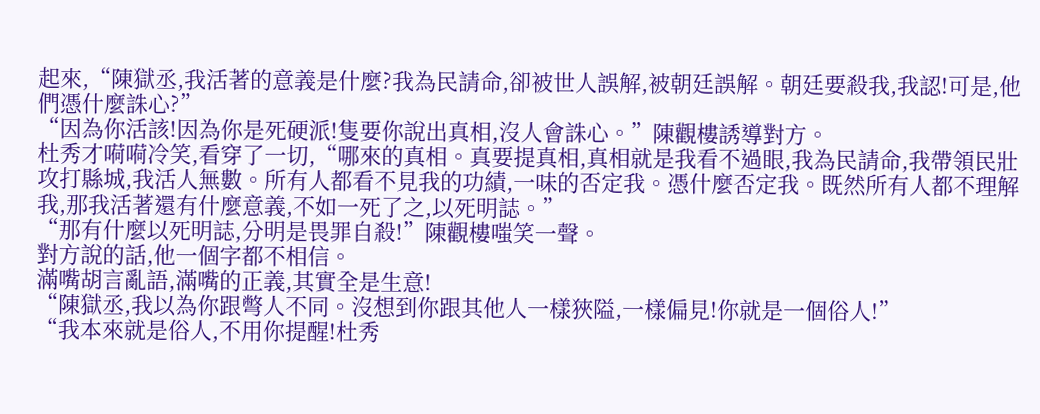起來,“陳獄丞,我活著的意義是什麼?我為民請命,卻被世人誤解,被朝廷誤解。朝廷要殺我,我認!可是,他們憑什麼誅心?”
“因為你活該!因為你是死硬派!隻要你說出真相,沒人會誅心。”陳觀樓誘導對方。
杜秀才嗬嗬冷笑,看穿了一切,“哪來的真相。真要提真相,真相就是我看不過眼,我為民請命,我帶領民壯攻打縣城,我活人無數。所有人都看不見我的功績,一味的否定我。憑什麼否定我。既然所有人都不理解我,那我活著還有什麼意義,不如一死了之,以死明誌。”
“那有什麼以死明誌,分明是畏罪自殺!”陳觀樓嗤笑一聲。
對方說的話,他一個字都不相信。
滿嘴胡言亂語,滿嘴的正義,其實全是生意!
“陳獄丞,我以為你跟彆人不同。沒想到你跟其他人一樣狹隘,一樣偏見!你就是一個俗人!”
“我本來就是俗人,不用你提醒!杜秀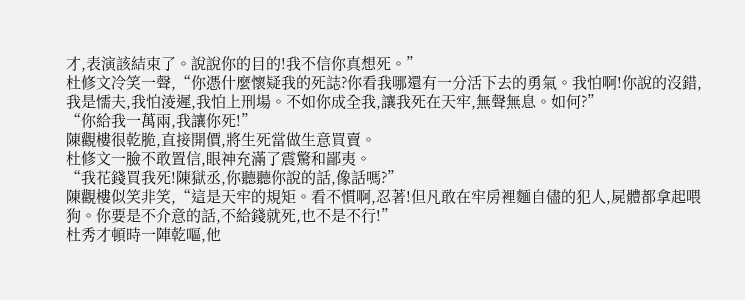才,表演該結束了。說說你的目的!我不信你真想死。”
杜修文冷笑一聲,“你憑什麼懷疑我的死誌?你看我哪還有一分活下去的勇氣。我怕啊!你說的沒錯,我是懦夫,我怕淩遲,我怕上刑場。不如你成全我,讓我死在天牢,無聲無息。如何?”
“你給我一萬兩,我讓你死!”
陳觀樓很乾脆,直接開價,將生死當做生意買賣。
杜修文一臉不敢置信,眼神充滿了震驚和鄙夷。
“我花錢買我死!陳獄丞,你聽聽你說的話,像話嗎?”
陳觀樓似笑非笑,“這是天牢的規矩。看不慣啊,忍著!但凡敢在牢房裡麵自儘的犯人,屍體都拿起喂狗。你要是不介意的話,不給錢就死,也不是不行!”
杜秀才頓時一陣乾嘔,他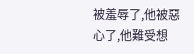被羞辱了,他被惡心了,他難受想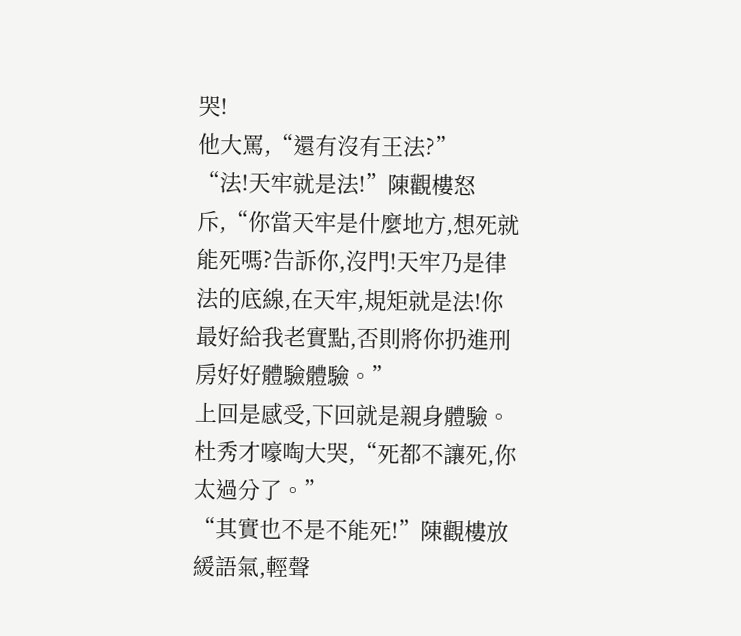哭!
他大罵,“還有沒有王法?”
“法!天牢就是法!”陳觀樓怒斥,“你當天牢是什麼地方,想死就能死嗎?告訴你,沒門!天牢乃是律法的底線,在天牢,規矩就是法!你最好給我老實點,否則將你扔進刑房好好體驗體驗。”
上回是感受,下回就是親身體驗。
杜秀才嚎啕大哭,“死都不讓死,你太過分了。”
“其實也不是不能死!”陳觀樓放緩語氣,輕聲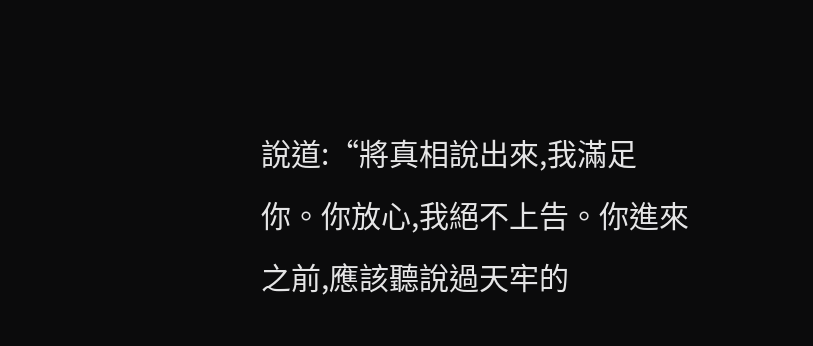說道:“將真相說出來,我滿足你。你放心,我絕不上告。你進來之前,應該聽說過天牢的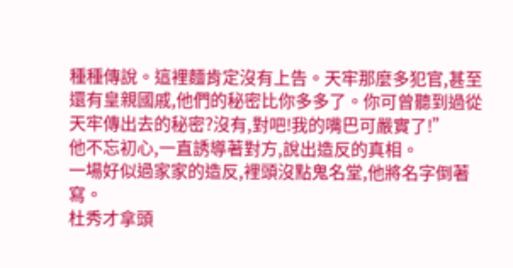種種傳說。這裡麵肯定沒有上告。天牢那麼多犯官,甚至還有皇親國戚,他們的秘密比你多多了。你可曾聽到過從天牢傳出去的秘密?沒有,對吧!我的嘴巴可嚴實了!”
他不忘初心,一直誘導著對方,說出造反的真相。
一場好似過家家的造反,裡頭沒點鬼名堂,他將名字倒著寫。
杜秀才拿頭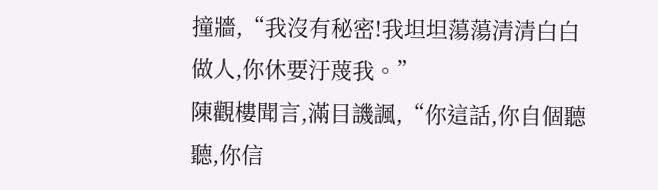撞牆,“我沒有秘密!我坦坦蕩蕩清清白白做人,你休要汙蔑我。”
陳觀樓聞言,滿目譏諷,“你這話,你自個聽聽,你信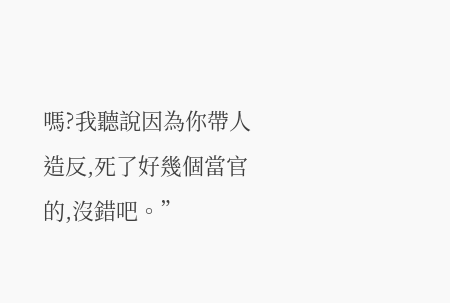嗎?我聽說因為你帶人造反,死了好幾個當官的,沒錯吧。”